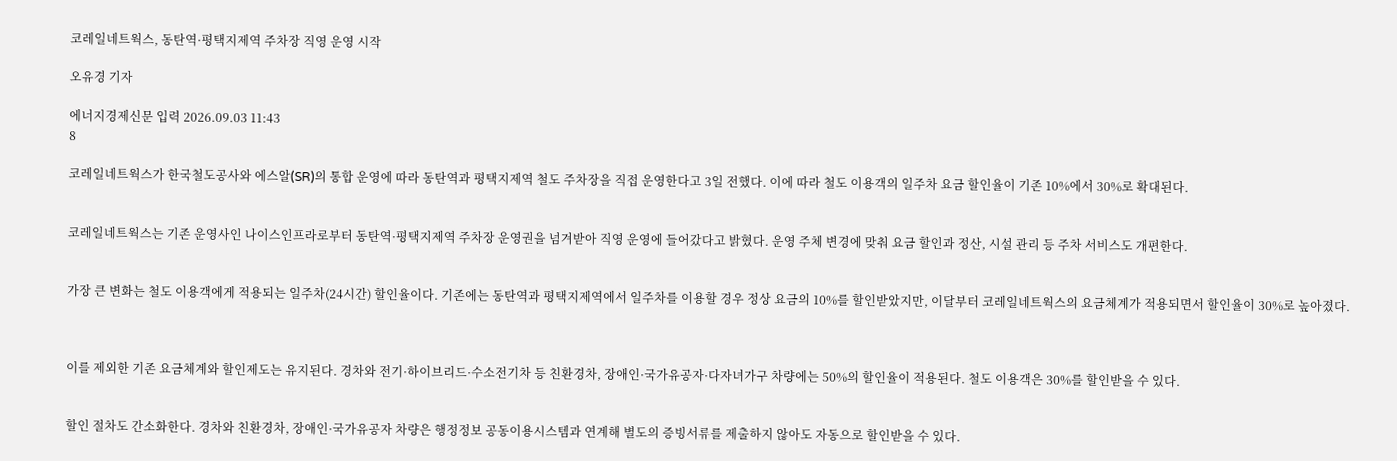코레일네트웍스, 동탄역·평택지제역 주차장 직영 운영 시작

오유경 기자

에너지경제신문 입력 2026.09.03 11:43
8

코레일네트웍스가 한국철도공사와 에스알(SR)의 통합 운영에 따라 동탄역과 평택지제역 철도 주차장을 직접 운영한다고 3일 전했다. 이에 따라 철도 이용객의 일주차 요금 할인율이 기존 10%에서 30%로 확대된다.


코레일네트웍스는 기존 운영사인 나이스인프라로부터 동탄역·평택지제역 주차장 운영권을 넘겨받아 직영 운영에 들어갔다고 밝혔다. 운영 주체 변경에 맞춰 요금 할인과 정산, 시설 관리 등 주차 서비스도 개편한다.


가장 큰 변화는 철도 이용객에게 적용되는 일주차(24시간) 할인율이다. 기존에는 동탄역과 평택지제역에서 일주차를 이용할 경우 정상 요금의 10%를 할인받았지만, 이달부터 코레일네트웍스의 요금체계가 적용되면서 할인율이 30%로 높아졌다.



이를 제외한 기존 요금체계와 할인제도는 유지된다. 경차와 전기·하이브리드·수소전기차 등 친환경차, 장애인·국가유공자·다자녀가구 차량에는 50%의 할인율이 적용된다. 철도 이용객은 30%를 할인받을 수 있다.


할인 절차도 간소화한다. 경차와 친환경차, 장애인·국가유공자 차량은 행정정보 공동이용시스템과 연계해 별도의 증빙서류를 제출하지 않아도 자동으로 할인받을 수 있다.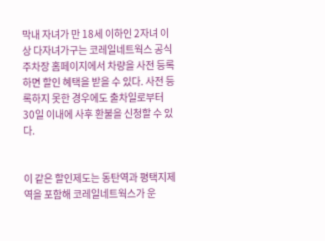막내 자녀가 만 18세 이하인 2자녀 이상 다자녀가구는 코레일네트웍스 공식 주차장 홈페이지에서 차량을 사전 등록하면 할인 혜택을 받을 수 있다. 사전 등록하지 못한 경우에도 출차일로부터 30일 이내에 사후 환불을 신청할 수 있다.


이 같은 할인제도는 동탄역과 평택지제역을 포함해 코레일네트웍스가 운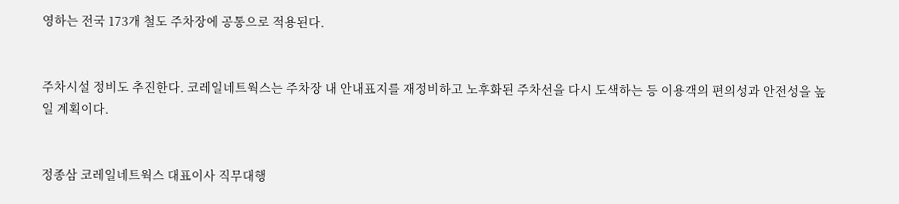영하는 전국 173개 철도 주차장에 공통으로 적용된다.


주차시설 정비도 추진한다. 코레일네트웍스는 주차장 내 안내표지를 재정비하고 노후화된 주차선을 다시 도색하는 등 이용객의 편의성과 안전성을 높일 계획이다.


정종삼 코레일네트웍스 대표이사 직무대행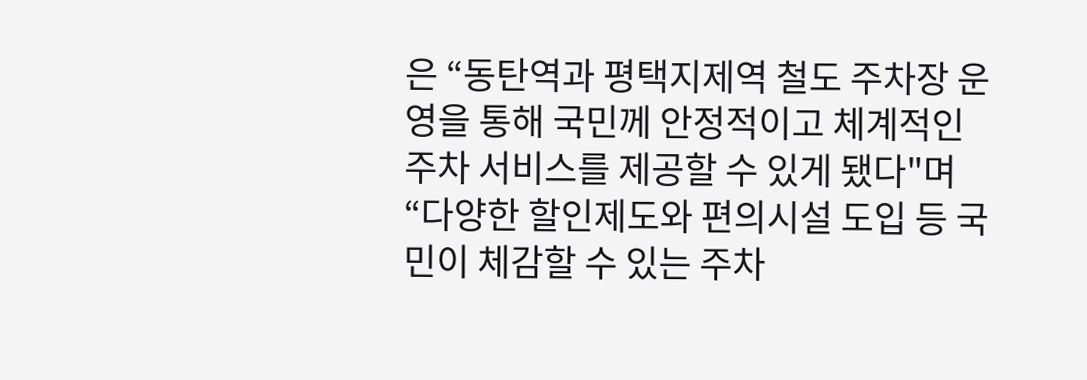은 “동탄역과 평택지제역 철도 주차장 운영을 통해 국민께 안정적이고 체계적인 주차 서비스를 제공할 수 있게 됐다"며 “다양한 할인제도와 편의시설 도입 등 국민이 체감할 수 있는 주차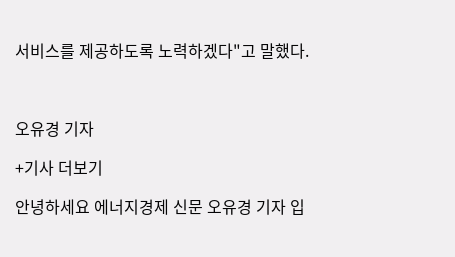서비스를 제공하도록 노력하겠다"고 말했다.



오유경 기자

+기사 더보기

안녕하세요 에너지경제 신문 오유경 기자 입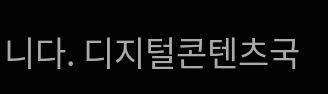니다. 디지털콘텐츠국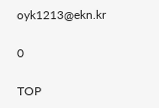oyk1213@ekn.kr

0

TOP